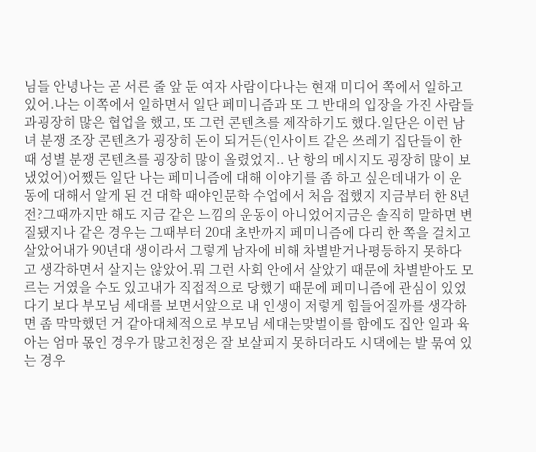님들 안녕나는 곧 서른 줄 앞 둔 여자 사람이다나는 현재 미디어 쪽에서 일하고 있어.나는 이쪽에서 일하면서 일단 페미니즘과 또 그 반대의 입장을 가진 사람들과굉장히 많은 협업을 했고, 또 그런 콘텐츠를 제작하기도 했다.일단은 이런 남녀 분쟁 조장 콘텐츠가 굉장히 돈이 되거든(인사이트 같은 쓰레기 집단들이 한때 성별 분쟁 콘텐츠를 굉장히 많이 올렸었지.. 난 항의 메시지도 굉장히 많이 보냈었어)어쨌든 일단 나는 페미니즘에 대해 이야기를 좀 하고 싶은데내가 이 운동에 대해서 알게 된 건 대학 때야인문학 수업에서 처음 접했지 지금부터 한 8년 전?그때까지만 해도 지금 같은 느낌의 운동이 아니었어지금은 솔직히 말하면 변질됐지나 같은 경우는 그때부터 20대 초반까지 페미니즘에 다리 한 쪽을 걸치고 살았어내가 90년대 생이라서 그렇게 남자에 비해 차별받거나평등하지 못하다고 생각하면서 살지는 않았어.뭐 그런 사회 안에서 살았기 때문에 차별받아도 모르는 거였을 수도 있고내가 직접적으로 당했기 때문에 페미니즘에 관심이 있었다기 보다 부모님 세대를 보면서앞으로 내 인생이 저렇게 힘들어질까를 생각하면 좀 막막했던 거 같아대체적으로 부모님 세대는맞벌이를 함에도 집안 일과 육아는 엄마 몫인 경우가 많고친정은 잘 보살피지 못하더라도 시댁에는 발 묶여 있는 경우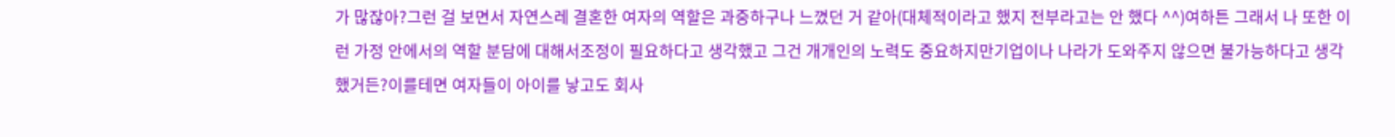가 많잖아?그런 걸 보면서 자연스레 결혼한 여자의 역할은 과중하구나 느꼈던 거 같아(대체적이라고 했지 전부라고는 안 했다 ^^)여하튼 그래서 나 또한 이런 가정 안에서의 역할 분담에 대해서조정이 필요하다고 생각했고 그건 개개인의 노력도 중요하지만기업이나 나라가 도와주지 않으면 불가능하다고 생각했거든?이를테면 여자들이 아이를 낳고도 회사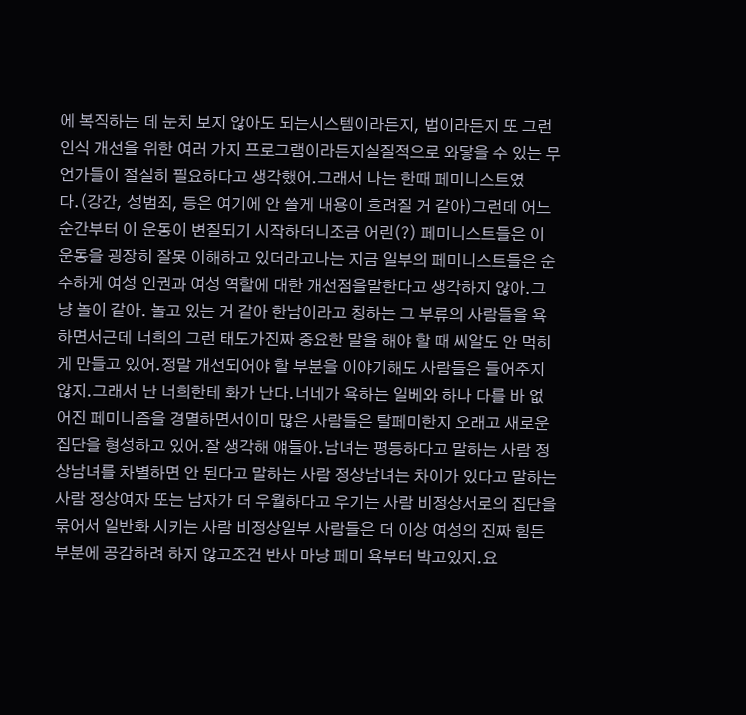에 복직하는 데 눈치 보지 않아도 되는시스템이라든지, 법이라든지 또 그런 인식 개선을 위한 여러 가지 프로그램이라든지실질적으로 와닿을 수 있는 무언가들이 절실히 필요하다고 생각했어.그래서 나는 한때 페미니스트였다.(강간, 성범죄, 등은 여기에 안 쓸게 내용이 흐려질 거 같아)그런데 어느 순간부터 이 운동이 변질되기 시작하더니조금 어린(?) 페미니스트들은 이 운동을 굉장히 잘못 이해하고 있더라고나는 지금 일부의 페미니스트들은 순수하게 여성 인권과 여성 역할에 대한 개선점을말한다고 생각하지 않아.그냥 놀이 같아. 놀고 있는 거 같아 한남이라고 칭하는 그 부류의 사람들을 욕하면서근데 너희의 그런 태도가진짜 중요한 말을 해야 할 때 씨알도 안 먹히게 만들고 있어.정말 개선되어야 할 부분을 이야기해도 사람들은 들어주지 않지.그래서 난 너희한테 화가 난다.너네가 욕하는 일베와 하나 다를 바 없어진 페미니즘을 경멸하면서이미 많은 사람들은 탈페미한지 오래고 새로운 집단을 형성하고 있어.잘 생각해 얘들아.남녀는 평등하다고 말하는 사람 정상남녀를 차별하면 안 된다고 말하는 사람 정상남녀는 차이가 있다고 말하는 사람 정상여자 또는 남자가 더 우월하다고 우기는 사람 비정상서로의 집단을 묶어서 일반화 시키는 사람 비정상일부 사람들은 더 이상 여성의 진짜 힘든 부분에 공감하려 하지 않고조건 반사 마냥 페미 욕부터 박고있지.요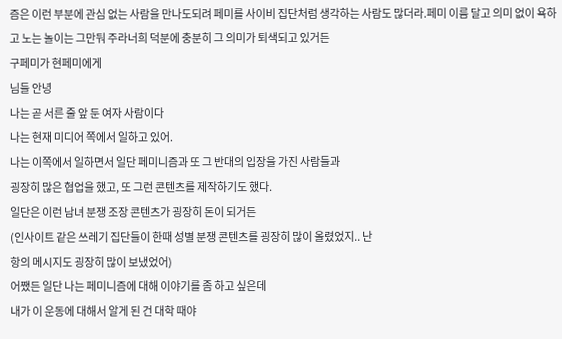즘은 이런 부분에 관심 없는 사람을 만나도되려 페미를 사이비 집단처럼 생각하는 사람도 많더라.페미 이름 달고 의미 없이 욕하고 노는 놀이는 그만둬 주라너희 덕분에 충분히 그 의미가 퇴색되고 있거든
구페미가 현페미에게
님들 안녕
나는 곧 서른 줄 앞 둔 여자 사람이다
나는 현재 미디어 쪽에서 일하고 있어.
나는 이쪽에서 일하면서 일단 페미니즘과 또 그 반대의 입장을 가진 사람들과
굉장히 많은 협업을 했고, 또 그런 콘텐츠를 제작하기도 했다.
일단은 이런 남녀 분쟁 조장 콘텐츠가 굉장히 돈이 되거든
(인사이트 같은 쓰레기 집단들이 한때 성별 분쟁 콘텐츠를 굉장히 많이 올렸었지.. 난
항의 메시지도 굉장히 많이 보냈었어)
어쨌든 일단 나는 페미니즘에 대해 이야기를 좀 하고 싶은데
내가 이 운동에 대해서 알게 된 건 대학 때야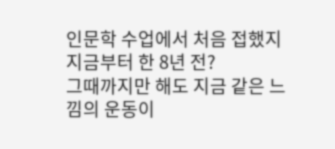인문학 수업에서 처음 접했지 지금부터 한 8년 전?
그때까지만 해도 지금 같은 느낌의 운동이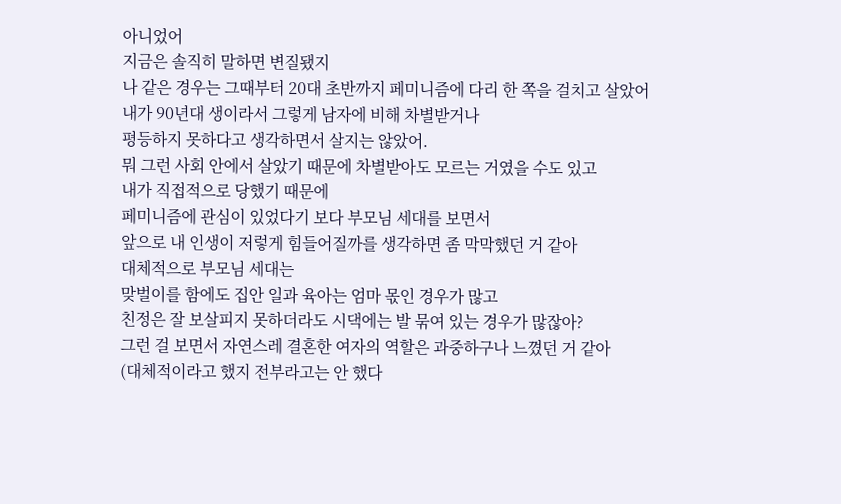아니었어
지금은 솔직히 말하면 변질됐지
나 같은 경우는 그때부터 20대 초반까지 페미니즘에 다리 한 쪽을 걸치고 살았어
내가 90년대 생이라서 그렇게 남자에 비해 차별받거나
평등하지 못하다고 생각하면서 살지는 않았어.
뭐 그런 사회 안에서 살았기 때문에 차별받아도 모르는 거였을 수도 있고
내가 직접적으로 당했기 때문에
페미니즘에 관심이 있었다기 보다 부모님 세대를 보면서
앞으로 내 인생이 저렇게 힘들어질까를 생각하면 좀 막막했던 거 같아
대체적으로 부모님 세대는
맞벌이를 함에도 집안 일과 육아는 엄마 몫인 경우가 많고
친정은 잘 보살피지 못하더라도 시댁에는 발 묶여 있는 경우가 많잖아?
그런 걸 보면서 자연스레 결혼한 여자의 역할은 과중하구나 느꼈던 거 같아
(대체적이라고 했지 전부라고는 안 했다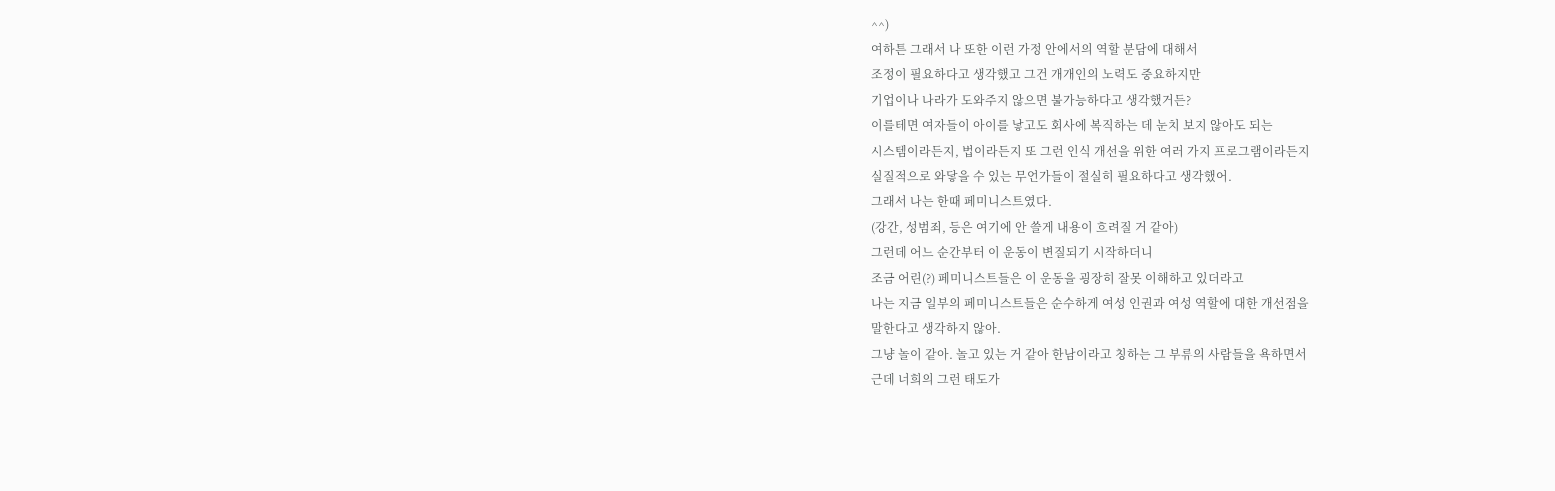^^)
여하튼 그래서 나 또한 이런 가정 안에서의 역할 분담에 대해서
조정이 필요하다고 생각했고 그건 개개인의 노력도 중요하지만
기업이나 나라가 도와주지 않으면 불가능하다고 생각했거든?
이를테면 여자들이 아이를 낳고도 회사에 복직하는 데 눈치 보지 않아도 되는
시스템이라든지, 법이라든지 또 그런 인식 개선을 위한 여러 가지 프로그램이라든지
실질적으로 와닿을 수 있는 무언가들이 절실히 필요하다고 생각했어.
그래서 나는 한때 페미니스트였다.
(강간, 성범죄, 등은 여기에 안 쓸게 내용이 흐려질 거 같아)
그런데 어느 순간부터 이 운동이 변질되기 시작하더니
조금 어린(?) 페미니스트들은 이 운동을 굉장히 잘못 이해하고 있더라고
나는 지금 일부의 페미니스트들은 순수하게 여성 인권과 여성 역할에 대한 개선점을
말한다고 생각하지 않아.
그냥 놀이 같아. 놀고 있는 거 같아 한남이라고 칭하는 그 부류의 사람들을 욕하면서
근데 너희의 그런 태도가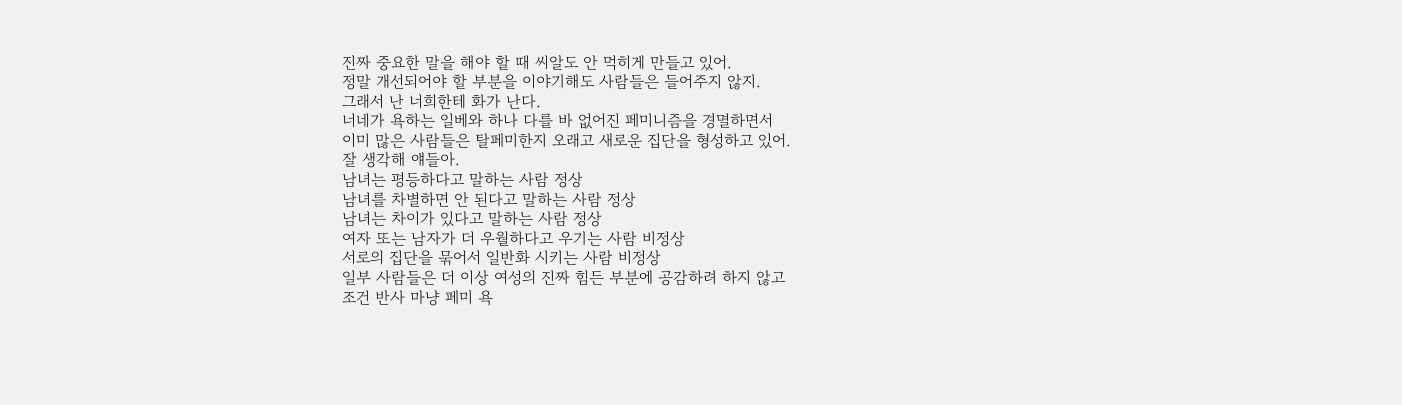진짜 중요한 말을 해야 할 때 씨알도 안 먹히게 만들고 있어.
정말 개선되어야 할 부분을 이야기해도 사람들은 들어주지 않지.
그래서 난 너희한테 화가 난다.
너네가 욕하는 일베와 하나 다를 바 없어진 페미니즘을 경멸하면서
이미 많은 사람들은 탈페미한지 오래고 새로운 집단을 형성하고 있어.
잘 생각해 얘들아.
남녀는 평등하다고 말하는 사람 정상
남녀를 차별하면 안 된다고 말하는 사람 정상
남녀는 차이가 있다고 말하는 사람 정상
여자 또는 남자가 더 우월하다고 우기는 사람 비정상
서로의 집단을 묶어서 일반화 시키는 사람 비정상
일부 사람들은 더 이상 여성의 진짜 힘든 부분에 공감하려 하지 않고
조건 반사 마냥 페미 욕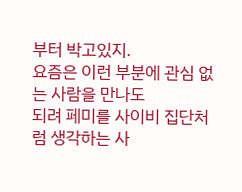부터 박고있지.
요즘은 이런 부분에 관심 없는 사람을 만나도
되려 페미를 사이비 집단처럼 생각하는 사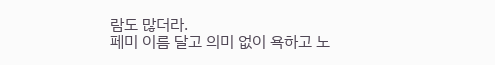람도 많더라.
페미 이름 달고 의미 없이 욕하고 노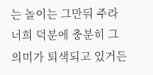는 놀이는 그만둬 주라
너희 덕분에 충분히 그 의미가 퇴색되고 있거든